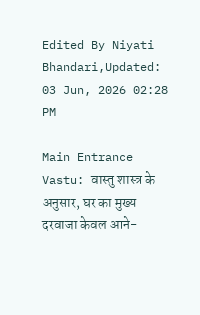Edited By Niyati Bhandari,Updated: 03 Jun, 2026 02:28 PM

Main Entrance Vastu: वास्तु शास्त्र के अनुसार, घर का मुख्य दरवाजा केवल आने-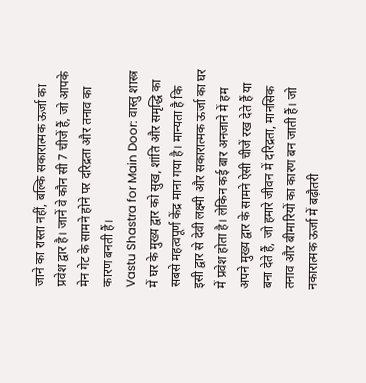जाने का रास्ता नहीं, बल्कि सकारात्मक ऊर्जा का प्रवेश द्वार है। जानें वे कौन सी 7 चीजें हैं, जो आपके मेन गेट के सामने होने पर दरिद्रता और तनाव का कारण बनती हैं।
Vastu Shastra for Main Door: वास्तु शास्त्र में घर के मुख्य द्वार को सुख, शांति और समृद्धि का सबसे महत्वपूर्ण केंद्र माना गया है। मान्यता है कि इसी द्वार से देवी लक्ष्मी और सकारात्मक ऊर्जा का घर में प्रवेश होता है। लेकिन कई बार अनजाने में हम अपने मुख्य द्वार के सामने ऐसी चीजें रख देते हैं या बना देते हैं, जो हमारे जीवन में दरिद्रता, मानसिक तनाव और बीमारियों का कारण बन जाती हैं। जो नकारात्मक ऊर्जा में बढ़ौतरी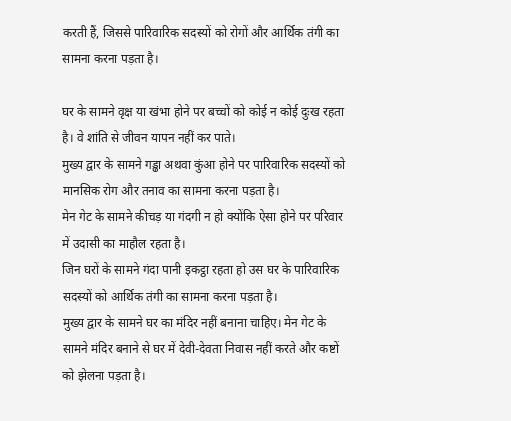करती हैं, जिससे पारिवारिक सदस्यों को रोगों और आर्थिक तंगी का सामना करना पड़ता है।

घर के सामने वृक्ष या खंभा होने पर बच्चों को कोई न कोई दुःख रहता है। वे शांति से जीवन यापन नहीं कर पाते।
मुख्य द्वार के सामने गड्ढा अथवा कुंआ होने पर पारिवारिक सदस्यों को मानसिक रोग और तनाव का सामना करना पड़ता है।
मेन गेट के सामने कीचड़ या गंदगी न हो क्योंकि ऐसा होने पर परिवार में उदासी का माहौल रहता है।
जिन घरों के सामने गंदा पानी इकट्ठा रहता हो उस घर के पारिवारिक सदस्यों को आर्थिक तंगी का सामना करना पड़ता है।
मुख्य द्वार के सामने घर का मंदिर नहीं बनाना चाहिए। मेन गेट के सामने मंदिर बनाने से घर में देवी-देवता निवास नहीं करते और कष्टों को झेलना पड़ता है।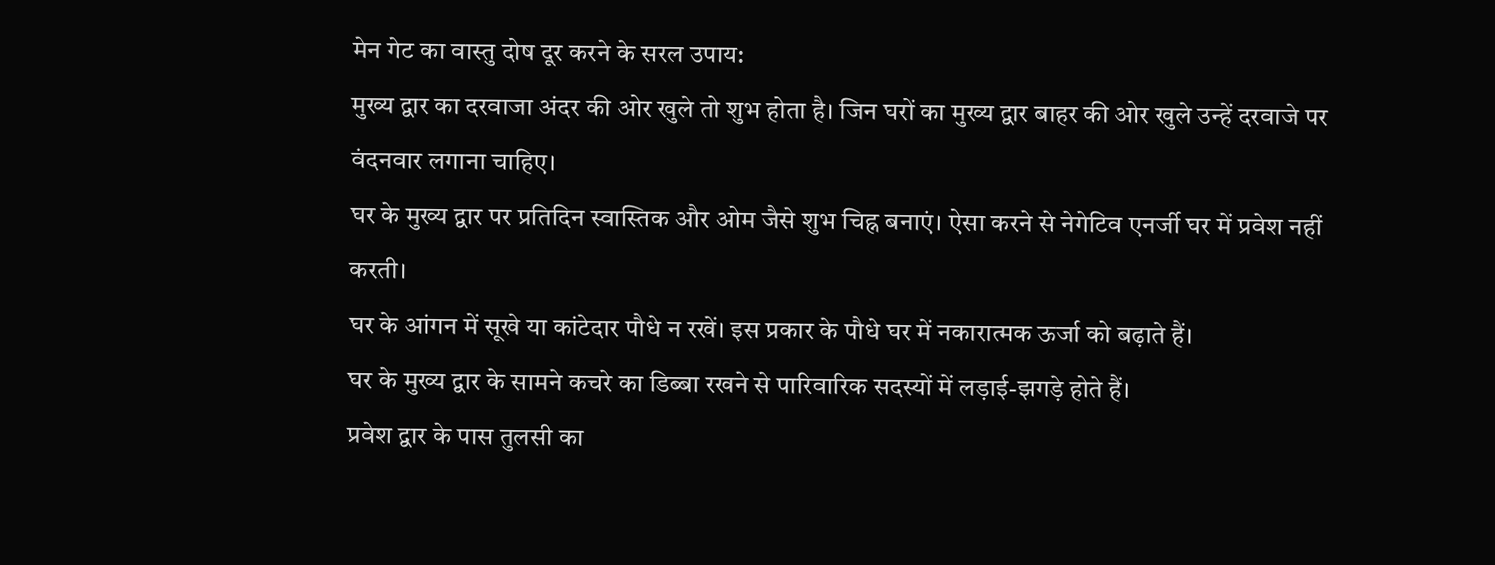मेन गेट का वास्तु दोष दूर करने के सरल उपाय:
मुख्य द्वार का दरवाजा अंदर की ओर खुले तो शुभ होता है। जिन घरों का मुख्य द्वार बाहर की ओर खुले उन्हें दरवाजे पर वंदनवार लगाना चाहिए।
घर के मुख्य द्वार पर प्रतिदिन स्वास्तिक और ओम जैसे शुभ चिह्न बनाएं। ऐसा करने से नेगेटिव एनर्जी घर में प्रवेश नहीं करती।
घर के आंगन में सूखे या कांटेदार पौधे न रखें। इस प्रकार के पौधे घर में नकारात्मक ऊर्जा को बढ़ाते हैं।
घर के मुख्य द्वार के सामने कचरे का डिब्बा रखने से पारिवारिक सदस्यों में लड़ाई-झगड़े होते हैं।
प्रवेश द्वार के पास तुलसी का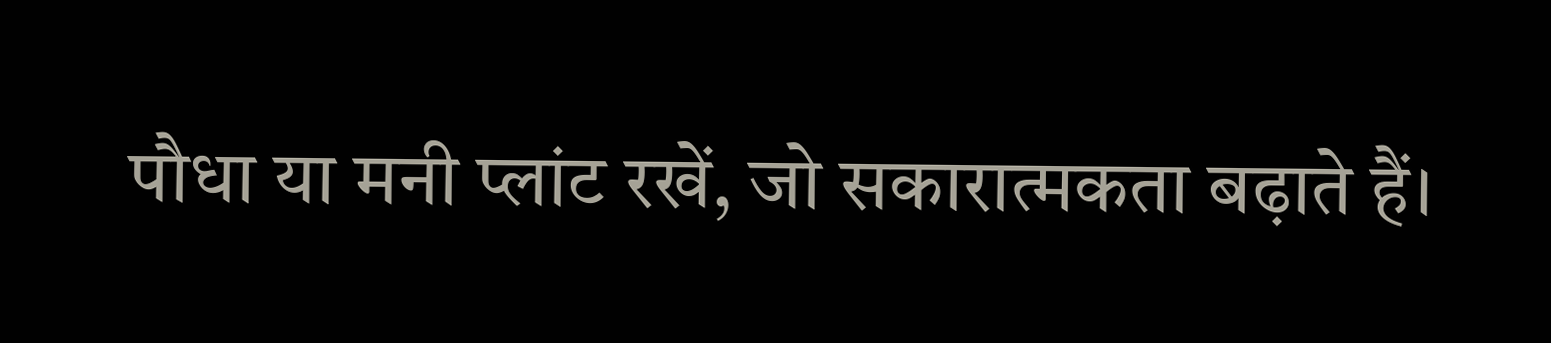पौधा या मनी प्लांट रखें, जो सकारात्मकता बढ़ाते हैं।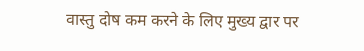वास्तु दोष कम करने के लिए मुख्य द्वार पर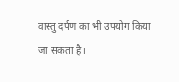वास्तु दर्पण का भी उपयोग किया जा सकता है।